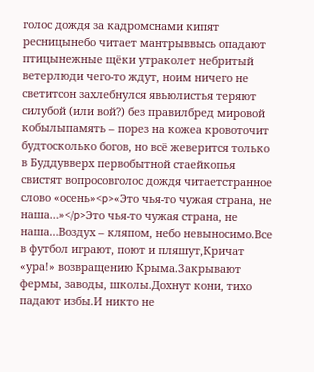голос дождя за кадромснами кипят ресницынебо читает мантрыввысь опадают птицынежные щёки утраколет небритый ветерлюди чего-то ждут, ноим ничего не светитсон захлебнулся явьюлистья теряют силубой (или вой?) без правилбред мировой кобылыпамять – порез на кожеа кровоточит будтосколько богов, но всё жеверится только в Буддувверх первобытной стаейкопья свистят вопросовголос дождя читаетстранное слово «осень»<p>«Это чья-то чужая страна, не наша…»</p>Это чья-то чужая страна, не наша…Воздух – кляпом, небо невыносимо.Все в футбол играют, поют и пляшут,Кричат «ура!» возвращению Крыма.Закрывают фермы, заводы, школы.Дохнут кони, тихо падают избы.И никто не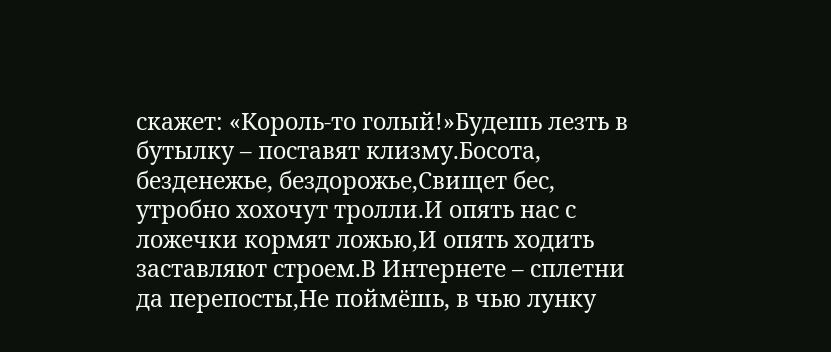скажет: «Король-то голый!»Будешь лезть в бутылку – поставят клизму.Босота, безденежье, бездорожье,Свищет бес, утробно хохочут тролли.И опять нас с ложечки кормят ложью,И опять ходить заставляют строем.В Интернете – сплетни да перепосты,Не поймёшь, в чью лунку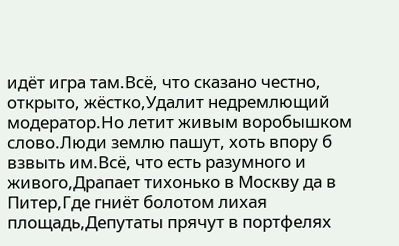идёт игра там.Всё, что сказано честно, открыто, жёстко,Удалит недремлющий модератор.Но летит живым воробышком слово.Люди землю пашут, хоть впору б взвыть им.Всё, что есть разумного и живого,Драпает тихонько в Москву да в Питер,Где гниёт болотом лихая площадь,Депутаты прячут в портфелях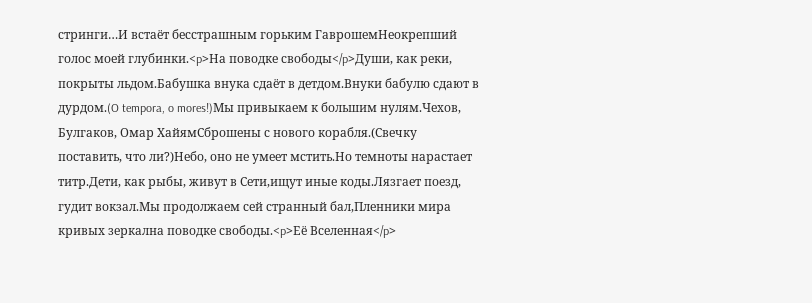стринги…И встаёт бесстрашным горьким ГаврошемНеокрепший голос моей глубинки.<p>На поводке свободы</p>Души, как реки, покрыты льдом.Бабушка внука сдаёт в детдом.Внуки бабулю сдают в дурдом.(O tempora, o mores!)Мы привыкаем к большим нулям.Чехов, Булгаков, Омар ХайямСброшены с нового корабля.(Свечку поставить, что ли?)Небо, оно не умеет мстить.Но темноты нарастает титр.Дети, как рыбы, живут в Сети,ищут иные коды.Лязгает поезд, гудит вокзал.Мы продолжаем сей странный бал,Пленники мира кривых зеркална поводке свободы.<p>Её Вселенная</p>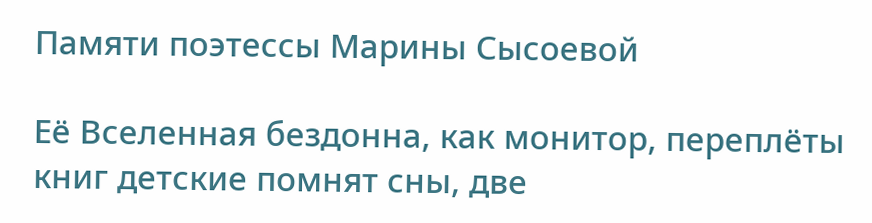Памяти поэтессы Марины Сысоевой

Её Вселенная бездонна, как монитор, переплёты книг детские помнят сны, две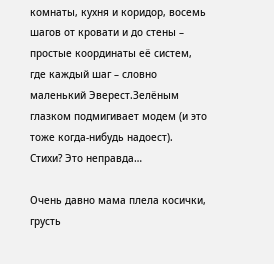комнаты, кухня и коридор, восемь шагов от кровати и до стены – простые координаты её систем, где каждый шаг – словно маленький Эверест.Зелёным глазком подмигивает модем (и это тоже когда-нибудь надоест). Стихи? Это неправда…

Очень давно мама плела косички, грусть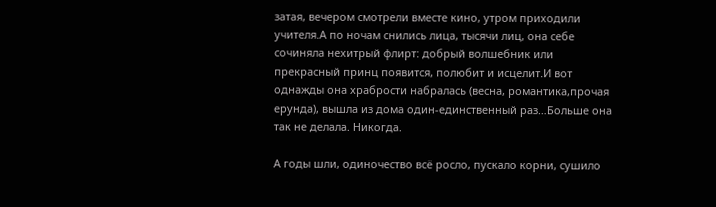затая, вечером смотрели вместе кино, утром приходили учителя.А по ночам снились лица, тысячи лиц, она себе сочиняла нехитрый флирт: добрый волшебник или прекрасный принц появится, полюбит и исцелит.И вот однажды она храбрости набралась (весна, романтика,прочая ерунда), вышла из дома один-единственный раз…Больше она так не делала. Никогда.

А годы шли, одиночество всё росло, пускало корни, сушило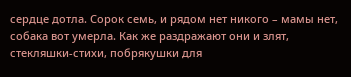сердце дотла. Сорок семь, и рядом нет никого – мамы нет, собака вот умерла. Как же раздражают они и злят, стекляшки-стихи, побрякушки для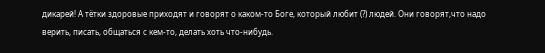дикарей! А тётки здоровые приходят и говорят о каком-то Боге, который любит (?) людей. Они говорят,что надо верить, писать, общаться с кем-то, делать хоть что-нибудь.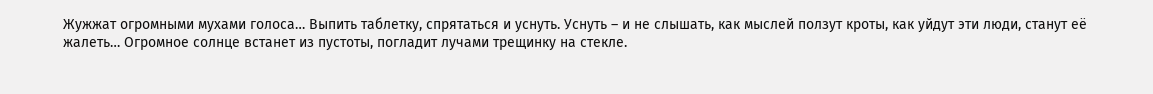Жужжат огромными мухами голоса… Выпить таблетку, спрятаться и уснуть. Уснуть – и не слышать, как мыслей ползут кроты, как уйдут эти люди, станут её жалеть… Огромное солнце встанет из пустоты, погладит лучами трещинку на стекле.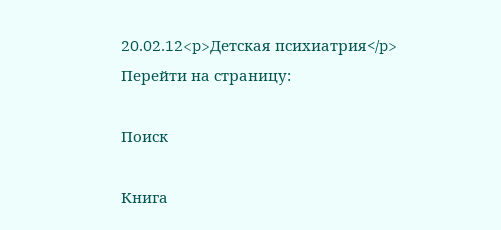20.02.12<p>Детская психиатрия</p>
Перейти на страницу:

Поиск

Книга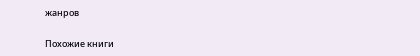жанров

Похожие книги